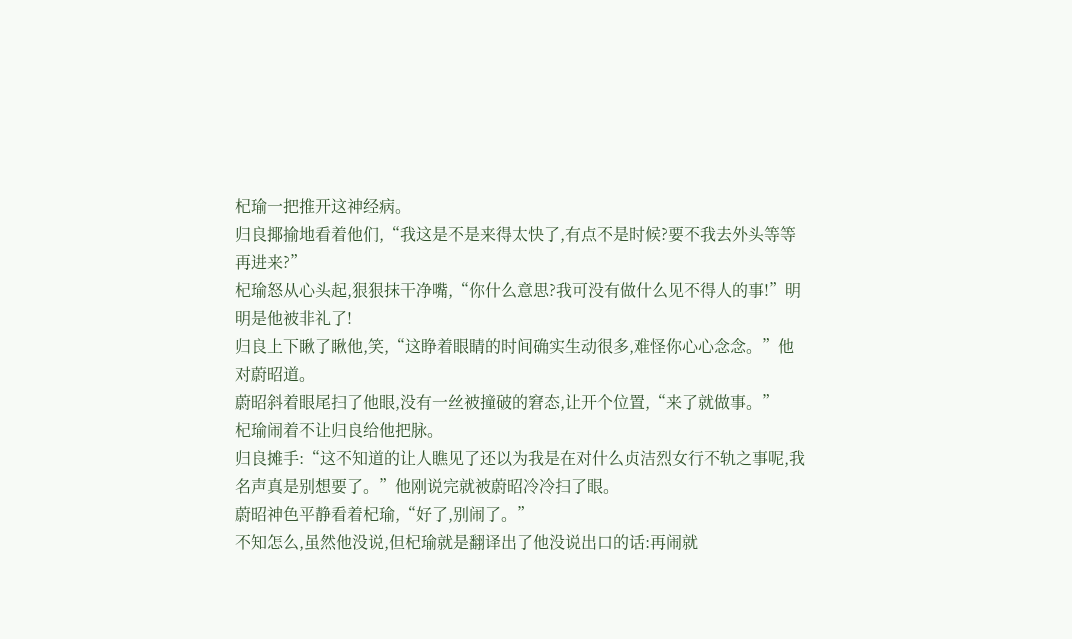杞瑜一把推开这神经病。
归良揶揄地看着他们,“我这是不是来得太快了,有点不是时候?要不我去外头等等再进来?”
杞瑜怒从心头起,狠狠抹干净嘴,“你什么意思?我可没有做什么见不得人的事!”明明是他被非礼了!
归良上下瞅了瞅他,笑,“这睁着眼睛的时间确实生动很多,难怪你心心念念。”他对蔚昭道。
蔚昭斜着眼尾扫了他眼,没有一丝被撞破的窘态,让开个位置,“来了就做事。”
杞瑜闹着不让归良给他把脉。
归良摊手:“这不知道的让人瞧见了还以为我是在对什么贞洁烈女行不轨之事呢,我名声真是别想要了。”他刚说完就被蔚昭冷冷扫了眼。
蔚昭神色平静看着杞瑜,“好了,别闹了。”
不知怎么,虽然他没说,但杞瑜就是翻译出了他没说出口的话:再闹就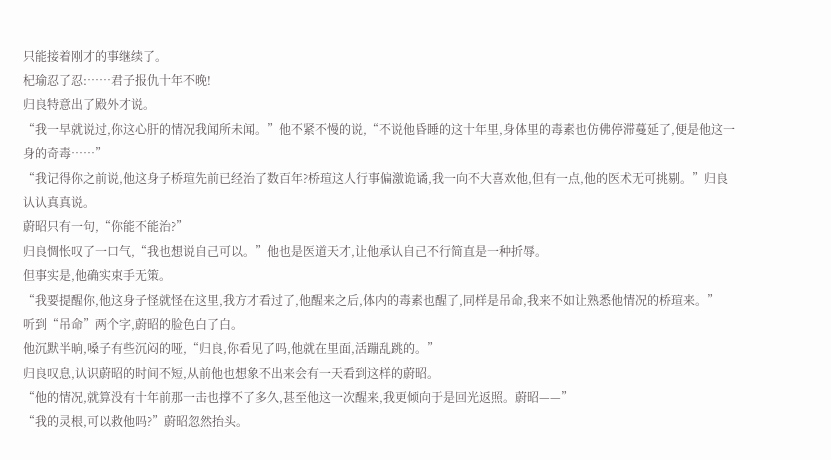只能接着刚才的事继续了。
杞瑜忍了忍:……君子报仇十年不晚!
归良特意出了殿外才说。
“我一早就说过,你这心肝的情况我闻所未闻。”他不紧不慢的说,“不说他昏睡的这十年里,身体里的毒素也仿佛停滞蔓延了,便是他这一身的奇毒……”
“我记得你之前说,他这身子桥瑄先前已经治了数百年?桥瑄这人行事偏激诡谲,我一向不大喜欢他,但有一点,他的医术无可挑剔。”归良认认真真说。
蔚昭只有一句,“你能不能治?”
归良惆怅叹了一口气,“我也想说自己可以。”他也是医道天才,让他承认自己不行简直是一种折辱。
但事实是,他确实束手无策。
“我要提醒你,他这身子怪就怪在这里,我方才看过了,他醒来之后,体内的毒素也醒了,同样是吊命,我来不如让熟悉他情况的桥瑄来。”
听到“吊命”两个字,蔚昭的脸色白了白。
他沉默半晌,嗓子有些沉闷的哑,“归良,你看见了吗,他就在里面,活蹦乱跳的。”
归良叹息,认识蔚昭的时间不短,从前他也想象不出来会有一天看到这样的蔚昭。
“他的情况,就算没有十年前那一击也撑不了多久,甚至他这一次醒来,我更倾向于是回光返照。蔚昭——”
“我的灵根,可以救他吗?”蔚昭忽然抬头。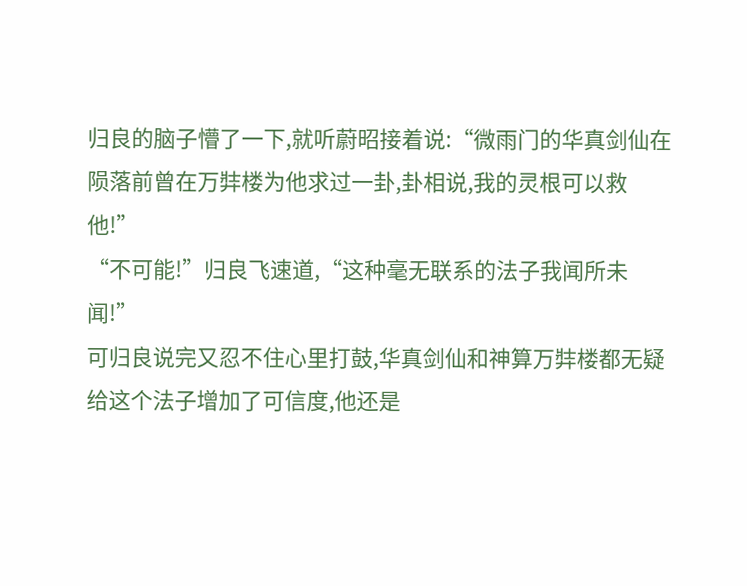归良的脑子懵了一下,就听蔚昭接着说:“微雨门的华真剑仙在陨落前曾在万弉楼为他求过一卦,卦相说,我的灵根可以救他!”
“不可能!”归良飞速道,“这种毫无联系的法子我闻所未闻!”
可归良说完又忍不住心里打鼓,华真剑仙和神算万弉楼都无疑给这个法子增加了可信度,他还是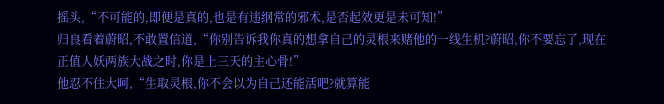摇头,“不可能的,即便是真的,也是有违纲常的邪术,是否起效更是未可知!”
归良看着蔚昭,不敢置信道,“你别告诉我你真的想拿自己的灵根来赌他的一线生机?蔚昭,你不要忘了,现在正值人妖两族大战之时,你是上三天的主心骨!”
他忍不住大呵,“生取灵根,你不会以为自己还能活吧?就算能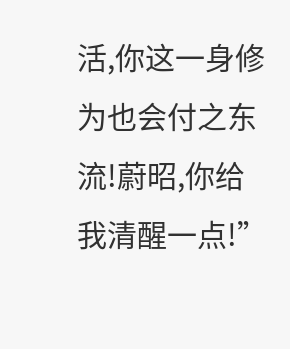活,你这一身修为也会付之东流!蔚昭,你给我清醒一点!”